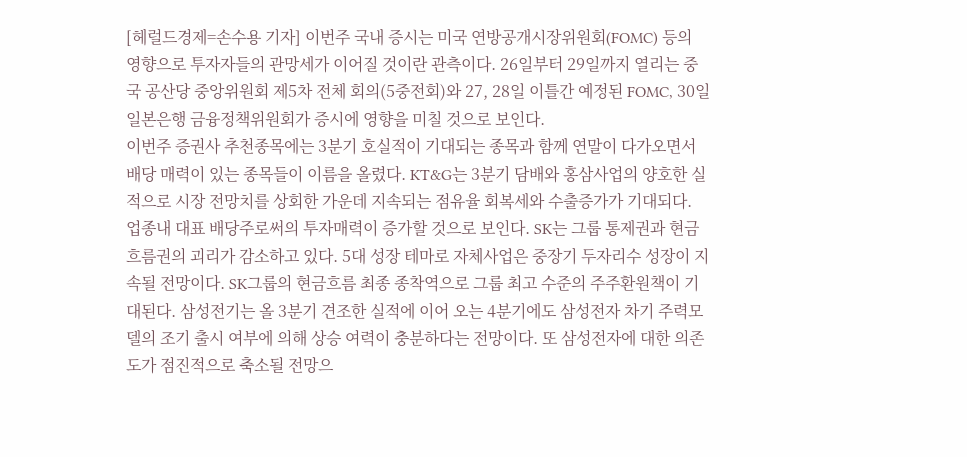[헤럴드경제=손수용 기자] 이번주 국내 증시는 미국 연방공개시장위원회(FOMC) 등의 영향으로 투자자들의 관망세가 이어질 것이란 관측이다. 26일부터 29일까지 열리는 중국 공산당 중앙위원회 제5차 전체 회의(5중전회)와 27, 28일 이틀간 예정된 FOMC, 30일 일본은행 금융정책위원회가 증시에 영향을 미칠 것으로 보인다.
이번주 증권사 추천종목에는 3분기 호실적이 기대되는 종목과 함께 연말이 다가오면서 배당 매력이 있는 종목들이 이름을 올렸다. KT&G는 3분기 담배와 홍삼사업의 양호한 실적으로 시장 전망치를 상회한 가운데 지속되는 점유율 회복세와 수출증가가 기대되다. 업종내 대표 배당주로써의 투자매력이 증가할 것으로 보인다. SK는 그룹 통제권과 현금흐름권의 괴리가 감소하고 있다. 5대 성장 테마로 자체사업은 중장기 두자리수 성장이 지속될 전망이다. SK그룹의 현금흐름 최종 종착역으로 그룹 최고 수준의 주주환원책이 기대된다. 삼성전기는 올 3분기 견조한 실적에 이어 오는 4분기에도 삼성전자 차기 주력모델의 조기 출시 여부에 의해 상승 여력이 충분하다는 전망이다. 또 삼성전자에 대한 의존도가 점진적으로 축소될 전망으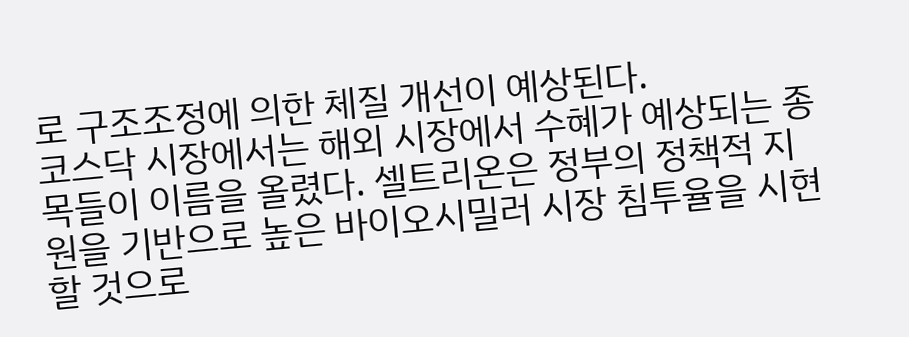로 구조조정에 의한 체질 개선이 예상된다.
코스닥 시장에서는 해외 시장에서 수혜가 예상되는 종목들이 이름을 올렸다. 셀트리온은 정부의 정책적 지원을 기반으로 높은 바이오시밀러 시장 침투율을 시현할 것으로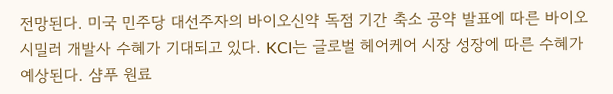전망된다. 미국 민주당 대선주자의 바이오신약 독점 기간 축소 공약 발표에 따른 바이오시밀러 개발사 수혜가 기대되고 있다. KCI는 글로벌 헤어케어 시장 성장에 따른 수혜가 예상된다. 샴푸 원료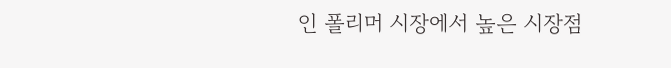인 폴리머 시장에서 높은 시장점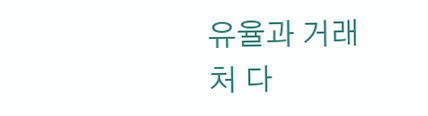유율과 거래처 다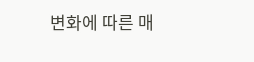변화에 따른 매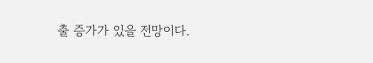출 증가가 있을 전망이다.